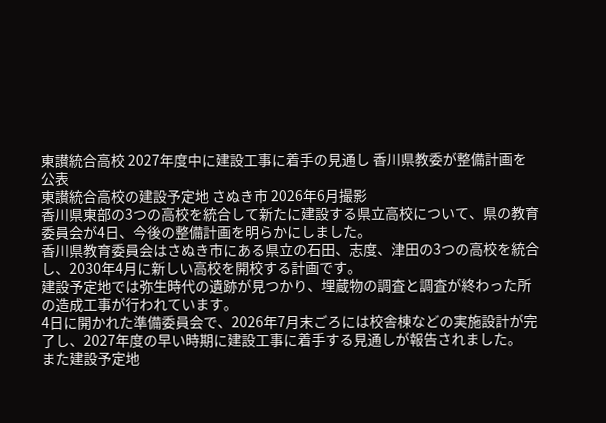東讃統合高校 2027年度中に建設工事に着手の見通し 香川県教委が整備計画を公表
東讃統合高校の建設予定地 さぬき市 2026年6月撮影
香川県東部の3つの高校を統合して新たに建設する県立高校について、県の教育委員会が4日、今後の整備計画を明らかにしました。
香川県教育委員会はさぬき市にある県立の石田、志度、津田の3つの高校を統合し、2030年4月に新しい高校を開校する計画です。
建設予定地では弥生時代の遺跡が見つかり、埋蔵物の調査と調査が終わった所の造成工事が行われています。
4日に開かれた準備委員会で、2026年7月末ごろには校舎棟などの実施設計が完了し、2027年度の早い時期に建設工事に着手する見通しが報告されました。
また建設予定地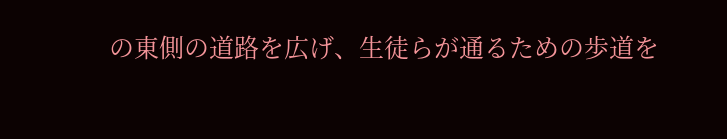の東側の道路を広げ、生徒らが通るための歩道を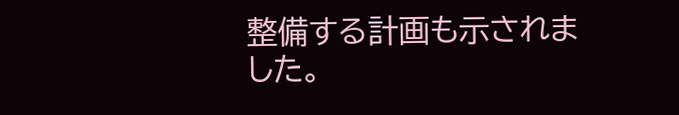整備する計画も示されました。